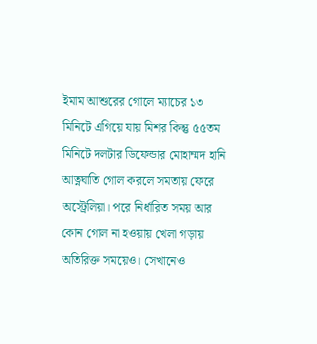ইমাম আশুরের গোলে ম্যাচের ১৩ মিনিটে এগিয়ে যায় মিশর কিন্তু ৫৫তম মিনিটে দলটার ডিফেন্ডার মোহাম্মদ হানি আত্নঘাতি গোল করলে সমতায় ফেরে অস্ট্রেলিয়া। পরে নির্ধারিত সময় আর কোন গোল না হওয়ায় খেলা গড়ায় অতিরিক্ত সময়েও। সেখানেও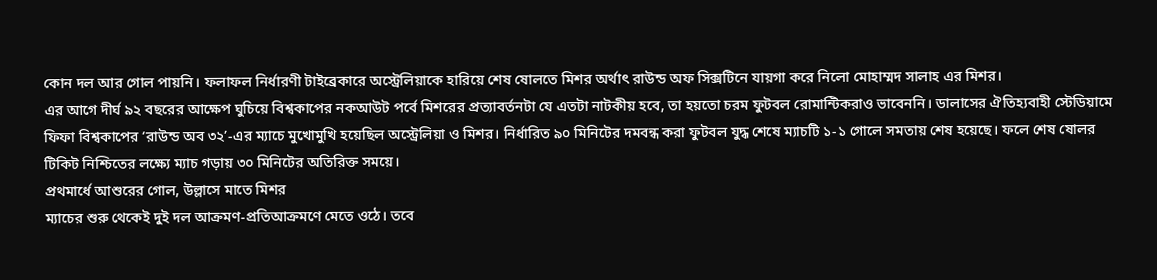কোন দল আর গোল পায়নি। ফলাফল নির্ধারণী টাইব্রেকারে অস্ট্রেলিয়াকে হারিয়ে শেষ ষোলতে মিশর অর্থাৎ রাউন্ড অফ সিক্সটিনে যায়গা করে নিলো মোহাম্মদ সালাহ এর মিশর।
এর আগে দীর্ঘ ৯২ বছরের আক্ষেপ ঘুচিয়ে বিশ্বকাপের নকআউট পর্বে মিশরের প্রত্যাবর্তনটা যে এতটা নাটকীয় হবে, তা হয়তো চরম ফুটবল রোমান্টিকরাও ভাবেননি। ডালাসের ঐতিহ্যবাহী স্টেডিয়ামে ফিফা বিশ্বকাপের ‘রাউন্ড অব ৩২’-এর ম্যাচে মুখোমুখি হয়েছিল অস্ট্রেলিয়া ও মিশর। নির্ধারিত ৯০ মিনিটের দমবন্ধ করা ফুটবল যুদ্ধ শেষে ম্যাচটি ১-১ গোলে সমতায় শেষ হয়েছে। ফলে শেষ ষোলর টিকিট নিশ্চিতের লক্ষ্যে ম্যাচ গড়ায় ৩০ মিনিটের অতিরিক্ত সময়ে।
প্রথমার্ধে আশুরের গোল, উল্লাসে মাতে মিশর
ম্যাচের শুরু থেকেই দুই দল আক্রমণ-প্রতিআক্রমণে মেতে ওঠে। তবে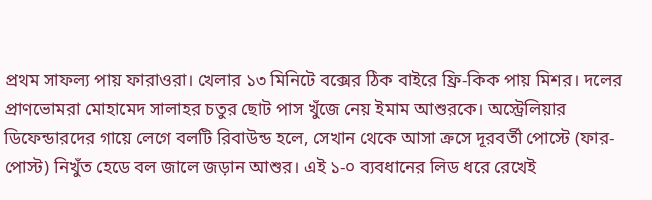প্রথম সাফল্য পায় ফারাওরা। খেলার ১৩ মিনিটে বক্সের ঠিক বাইরে ফ্রি-কিক পায় মিশর। দলের প্রাণভোমরা মোহামেদ সালাহর চতুর ছোট পাস খুঁজে নেয় ইমাম আশুরকে। অস্ট্রেলিয়ার ডিফেন্ডারদের গায়ে লেগে বলটি রিবাউন্ড হলে, সেখান থেকে আসা ক্রসে দূরবর্তী পোস্টে (ফার-পোস্ট) নিখুঁত হেডে বল জালে জড়ান আশুর। এই ১-০ ব্যবধানের লিড ধরে রেখেই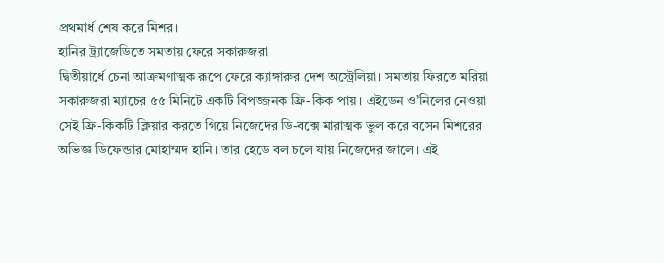প্রথমার্ধ শেষ করে মিশর।
হানির ট্র্যাজেডিতে সমতায় ফেরে সকারুজরা
দ্বিতীয়ার্ধে চেনা আক্রমণাত্মক রূপে ফেরে ক্যাঙ্গারুর দেশ অস্ট্রেলিয়া। সমতায় ফিরতে মরিয়া সকারুজরা ম্যাচের ৫৫ মিনিটে একটি বিপজ্জনক ফ্রি-কিক পায়। এইডেন ও’নিলের নেওয়া সেই ফ্রি-কিকটি ক্লিয়ার করতে গিয়ে নিজেদের ডি-বক্সে মারাত্মক ভুল করে বসেন মিশরের অভিজ্ঞ ডিফেন্ডার মোহাম্মদ হানি। তার হেডে বল চলে যায় নিজেদের জালে। এই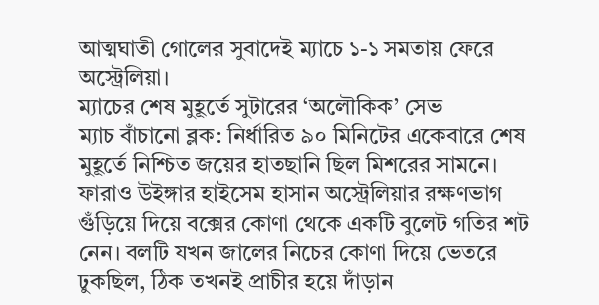আত্মঘাতী গোলের সুবাদেই ম্যাচে ১-১ সমতায় ফেরে অস্ট্রেলিয়া।
ম্যাচের শেষ মুহূর্তে সুটারের ‘অলৌকিক’ সেভ
ম্যাচ বাঁচানো ব্লক: নির্ধারিত ৯০ মিনিটের একেবারে শেষ মুহূর্তে নিশ্চিত জয়ের হাতছানি ছিল মিশরের সামনে। ফারাও উইঙ্গার হাইসেম হাসান অস্ট্রেলিয়ার রক্ষণভাগ গুঁড়িয়ে দিয়ে বক্সের কোণা থেকে একটি বুলেট গতির শট নেন। বলটি যখন জালের নিচের কোণা দিয়ে ভেতরে ঢুকছিল, ঠিক তখনই প্রাচীর হয়ে দাঁড়ান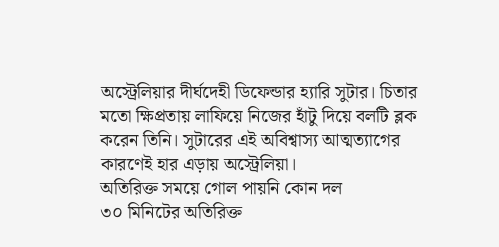অস্ট্রেলিয়ার দীর্ঘদেহী ডিফেন্ডার হ্যারি সুটার। চিতার মতো ক্ষিপ্রতায় লাফিয়ে নিজের হাঁটু দিয়ে বলটি ব্লক করেন তিনি। সুটারের এই অবিশ্বাস্য আত্মত্যাগের কারণেই হার এড়ায় অস্ট্রেলিয়া।
অতিরিক্ত সময়ে গোল পায়নি কোন দল
৩০ মিনিটের অতিরিক্ত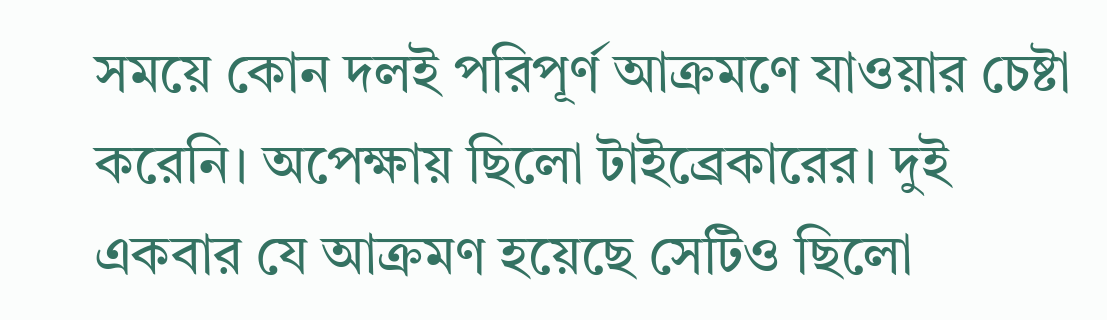সময়ে কোন দলই পরিপূর্ণ আক্রমণে যাওয়ার চেষ্টা করেনি। অপেক্ষায় ছিলো টাইব্রেকারের। দুই একবার যে আক্রমণ হয়েছে সেটিও ছিলো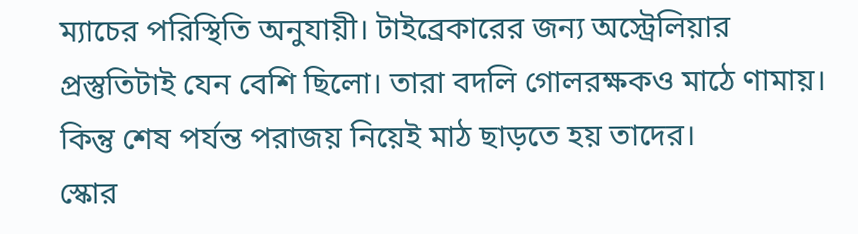ম্যাচের পরিস্থিতি অনুযায়ী। টাইব্রেকারের জন্য অস্ট্রেলিয়ার প্রস্তুতিটাই যেন বেশি ছিলো। তারা বদলি গোলরক্ষকও মাঠে ণামায়। কিন্তু শেষ পর্যন্ত পরাজয় নিয়েই মাঠ ছাড়তে হয় তাদের।
স্কোর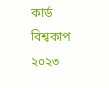কার্ড
বিশ্বকাপ ২০২৩